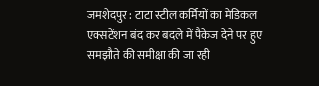जमशेदपुर : टाटा स्टील कर्मियों का मेडिकल एक्सटेंशन बंद कर बदले में पैकेज देने पर हुए समझौते की समीक्षा की जा रही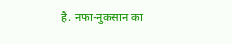है. नफा-नुकसान का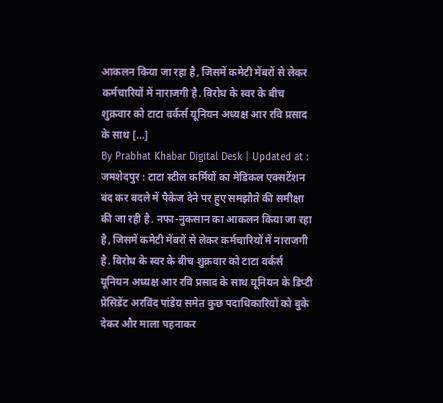आकलन किया जा रहा है, जिसमें कमेटी मेंबरों से लेकर कर्मचारियों में नाराजगी है. विरोध के स्वर के बीच शुक्रवार को टाटा वर्कर्स यूनियन अध्यक्ष आर रवि प्रसाद के साथ […]
By Prabhat Khabar Digital Desk | Updated at :
जमशेदपुर : टाटा स्टील कर्मियों का मेडिकल एक्सटेंशन बंद कर बदले में पैकेज देने पर हुए समझौते की समीक्षा की जा रही है. नफा-नुकसान का आकलन किया जा रहा है, जिसमें कमेटी मेंबरों से लेकर कर्मचारियों में नाराजगी है. विरोध के स्वर के बीच शुक्रवार को टाटा वर्कर्स यूनियन अध्यक्ष आर रवि प्रसाद के साथ यूनियन के डिप्टी प्रेसिडेंट अरविंद पांडेय समेत कुछ पदाधिकारियों को बुके देकर और माला पहनाकर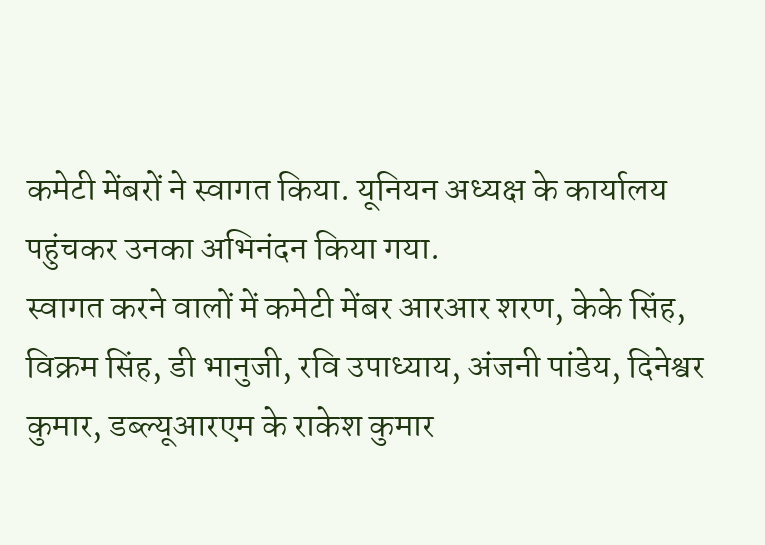कमेटी मेंबरों ने स्वागत किया. यूनियन अध्यक्ष के कार्यालय पहुंचकर उनका अभिनंदन किया गया.
स्वागत करने वालों में कमेटी मेंबर आरआर शरण, केके सिंह, विक्रम सिंह, डी भानुजी, रवि उपाध्याय, अंजनी पांडेय, दिनेश्वर कुमार, डब्ल्यूआरएम के राकेश कुमार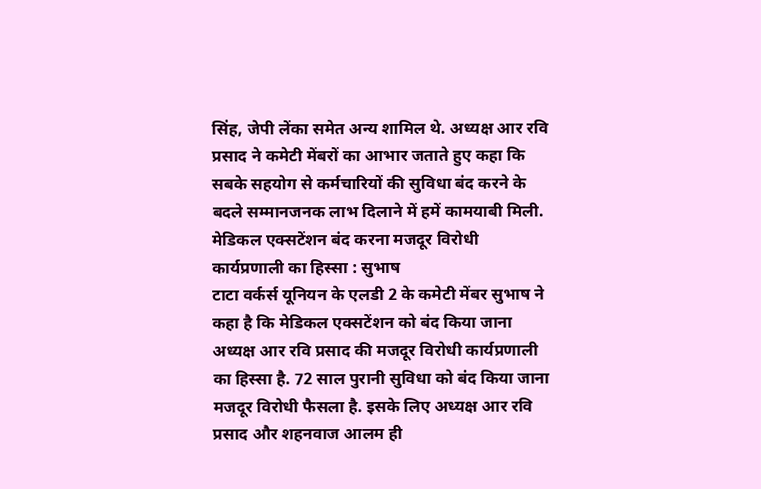सिंह, जेपी लेंका समेत अन्य शामिल थे. अध्यक्ष आर रवि प्रसाद ने कमेटी मेंबरों का आभार जताते हुए कहा कि सबके सहयोग से कर्मचारियों की सुविधा बंद करने के बदले सम्मानजनक लाभ दिलाने में हमें कामयाबी मिली.
मेडिकल एक्सटेंशन बंद करना मजदूर विरोधी कार्यप्रणाली का हिस्सा : सुभाष
टाटा वर्कर्स यूनियन के एलडी 2 के कमेटी मेंबर सुभाष ने कहा है कि मेडिकल एक्सटेंशन को बंद किया जाना अध्यक्ष आर रवि प्रसाद की मजदूर विरोधी कार्यप्रणाली का हिस्सा है. 72 साल पुरानी सुविधा को बंद किया जाना मजदूर विरोधी फैसला है. इसके लिए अध्यक्ष आर रवि प्रसाद और शहनवाज आलम ही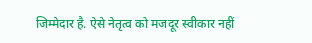जिम्मेदार है. ऐसे नेतृत्व को मजदूर स्वीकार नहीं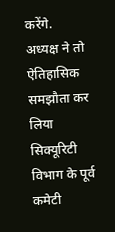करेंगे.
अध्यक्ष ने तो ऐतिहासिक समझौता कर लिया
सिक्यूरिटी विभाग के पूर्व कमेटी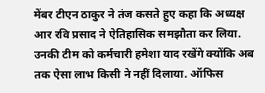मेंबर टीएन ठाकुर ने तंज कसते हुए कहा कि अध्यक्ष आर रवि प्रसाद ने ऐतिहासिक समझौता कर लिया. उनकी टीम को कर्मचारी हमेशा याद रखेंगे क्योंकि अब तक ऐसा लाभ किसी ने नहीं दिलाया. ऑफिस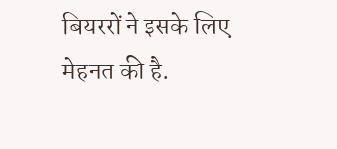बियररों ने इसके लिए मेहनत की है.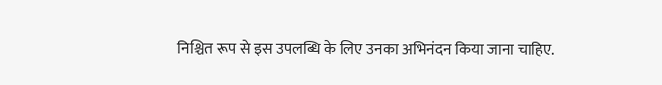निश्चित रूप से इस उपलब्धि के लिए उनका अभिनंदन किया जाना चाहिए.